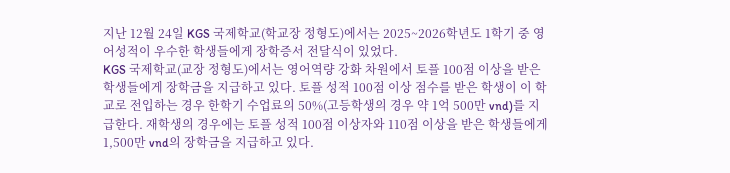지난 12월 24일 KGS 국제학교(학교장 정형도)에서는 2025~2026학년도 1학기 중 영어성적이 우수한 학생들에게 장학증서 전달식이 있었다.
KGS 국제학교(교장 정형도)에서는 영어역량 강화 차원에서 토플 100점 이상을 받은 학생들에게 장학금을 지급하고 있다. 토플 성적 100점 이상 점수를 받은 학생이 이 학교로 전입하는 경우 한학기 수업료의 50%(고등학생의 경우 약 1억 500만 vnd)를 지급한다. 재학생의 경우에는 토플 성적 100점 이상자와 110점 이상을 받은 학생들에게 1,500만 vnd의 장학금을 지급하고 있다.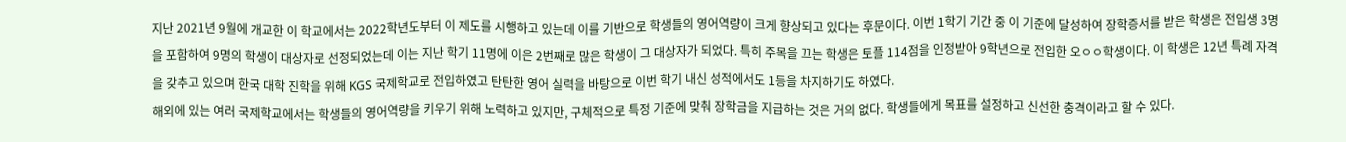지난 2021년 9월에 개교한 이 학교에서는 2022학년도부터 이 제도를 시행하고 있는데 이를 기반으로 학생들의 영어역량이 크게 향상되고 있다는 후문이다. 이번 1학기 기간 중 이 기준에 달성하여 장학증서를 받은 학생은 전입생 3명을 포함하여 9명의 학생이 대상자로 선정되었는데 이는 지난 학기 11명에 이은 2번째로 많은 학생이 그 대상자가 되었다. 특히 주목을 끄는 학생은 토플 114점을 인정받아 9학년으로 전입한 오ㅇㅇ학생이다. 이 학생은 12년 특례 자격을 갖추고 있으며 한국 대학 진학을 위해 KGS 국제학교로 전입하였고 탄탄한 영어 실력을 바탕으로 이번 학기 내신 성적에서도 1등을 차지하기도 하였다.
해외에 있는 여러 국제학교에서는 학생들의 영어역량을 키우기 위해 노력하고 있지만, 구체적으로 특정 기준에 맞춰 장학금을 지급하는 것은 거의 없다. 학생들에게 목표를 설정하고 신선한 충격이라고 할 수 있다.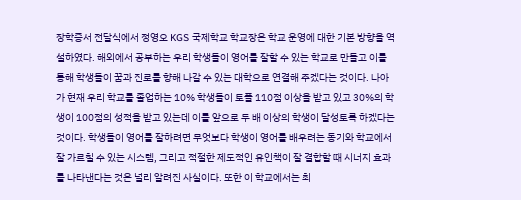장학증서 전달식에서 정영오 KGS 국제학교 학교장은 학교 운영에 대한 기본 방향을 역설하였다. 해외에서 공부하는 우리 학생들이 영어를 잘할 수 있는 학교로 만들고 이를 통해 학생들이 꿈과 진로를 향해 나갈 수 있는 대학으로 연결해 주겠다는 것이다. 나아가 현재 우리 학교를 졸업하는 10% 학생들이 토플 110점 이상을 받고 있고 30%의 학생이 100점의 성적을 받고 있는데 이를 앞으로 두 배 이상의 학생이 달성토록 하겠다는 것이다. 학생들이 영어를 잘하려면 무엇보다 학생이 영어를 배우려는 동기와 학교에서 잘 가르칠 수 있는 시스템, 그리고 적절한 제도적인 유인책이 잘 결합할 때 시너지 효과를 나타낸다는 것은 널리 알려진 사실이다. 또한 이 학교에서는 최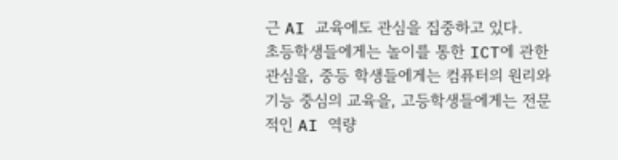근 AI 교육에도 관심을 집중하고 있다.
초등학생들에게는 놀이를 통한 ICT에 관한 관심을, 중등 학생들에게는 컴퓨터의 원리와 기능 중심의 교육을, 고등학생들에게는 전문적인 AI 역량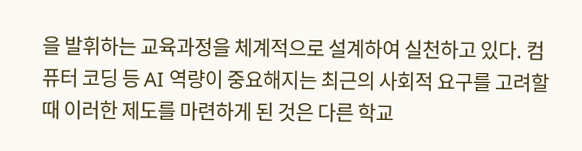을 발휘하는 교육과정을 체계적으로 설계하여 실천하고 있다. 컴퓨터 코딩 등 AI 역량이 중요해지는 최근의 사회적 요구를 고려할 때 이러한 제도를 마련하게 된 것은 다른 학교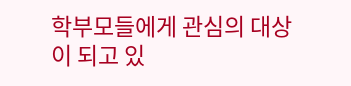학부모들에게 관심의 대상이 되고 있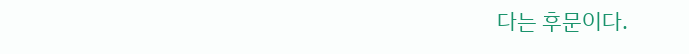다는 후문이다.